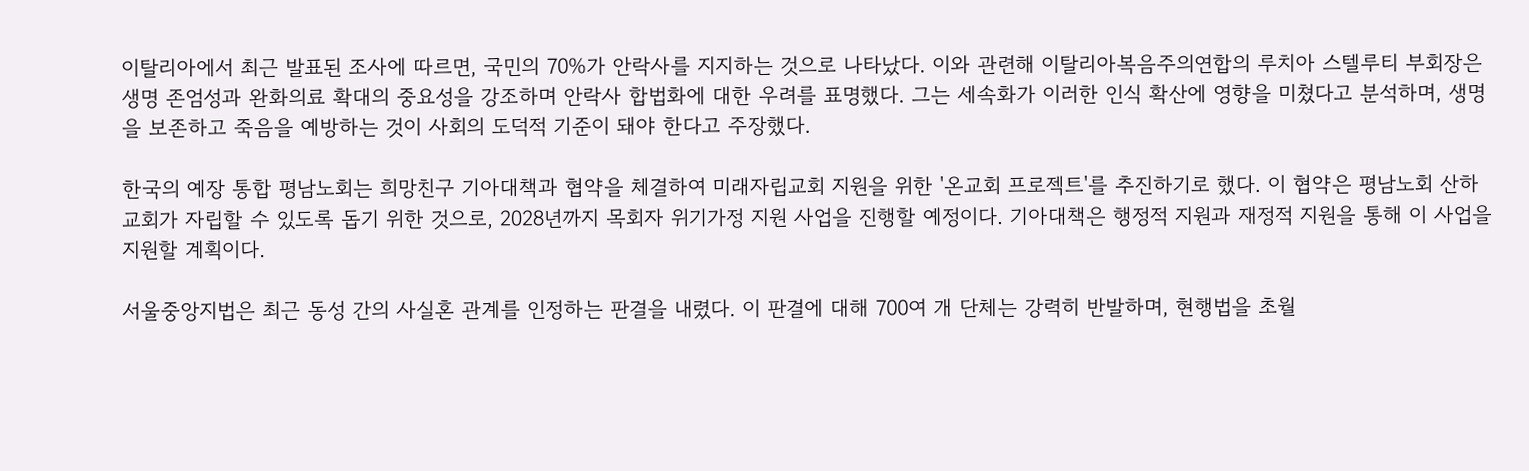이탈리아에서 최근 발표된 조사에 따르면, 국민의 70%가 안락사를 지지하는 것으로 나타났다. 이와 관련해 이탈리아복음주의연합의 루치아 스텔루티 부회장은 생명 존엄성과 완화의료 확대의 중요성을 강조하며 안락사 합법화에 대한 우려를 표명했다. 그는 세속화가 이러한 인식 확산에 영향을 미쳤다고 분석하며, 생명을 보존하고 죽음을 예방하는 것이 사회의 도덕적 기준이 돼야 한다고 주장했다.

한국의 예장 통합 평남노회는 희망친구 기아대책과 협약을 체결하여 미래자립교회 지원을 위한 '온교회 프로젝트'를 추진하기로 했다. 이 협약은 평남노회 산하 교회가 자립할 수 있도록 돕기 위한 것으로, 2028년까지 목회자 위기가정 지원 사업을 진행할 예정이다. 기아대책은 행정적 지원과 재정적 지원을 통해 이 사업을 지원할 계획이다.

서울중앙지법은 최근 동성 간의 사실혼 관계를 인정하는 판결을 내렸다. 이 판결에 대해 700여 개 단체는 강력히 반발하며, 현행법을 초월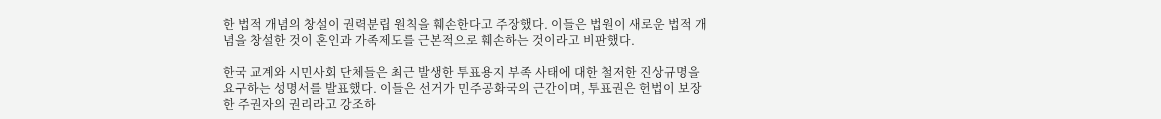한 법적 개념의 창설이 권력분립 원칙을 훼손한다고 주장했다. 이들은 법원이 새로운 법적 개념을 창설한 것이 혼인과 가족제도를 근본적으로 훼손하는 것이라고 비판했다.

한국 교계와 시민사회 단체들은 최근 발생한 투표용지 부족 사태에 대한 철저한 진상규명을 요구하는 성명서를 발표했다. 이들은 선거가 민주공화국의 근간이며, 투표권은 헌법이 보장한 주권자의 권리라고 강조하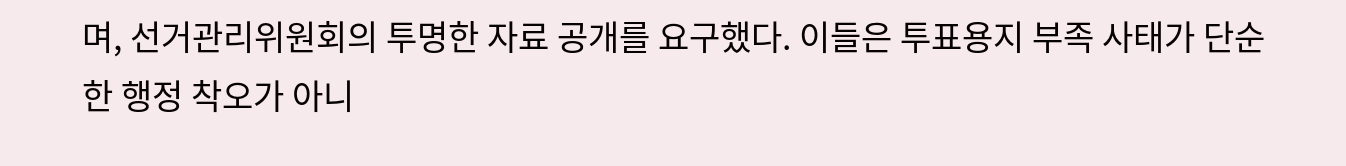며, 선거관리위원회의 투명한 자료 공개를 요구했다. 이들은 투표용지 부족 사태가 단순한 행정 착오가 아니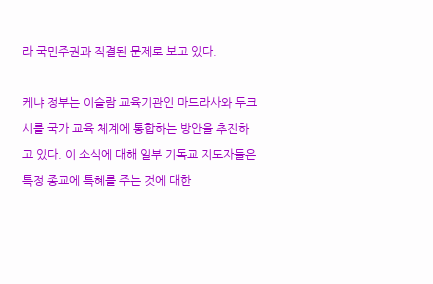라 국민주권과 직결된 문제로 보고 있다.

케냐 정부는 이슬람 교육기관인 마드라사와 두크시를 국가 교육 체계에 통합하는 방안을 추진하고 있다. 이 소식에 대해 일부 기독교 지도자들은 특정 종교에 특혜를 주는 것에 대한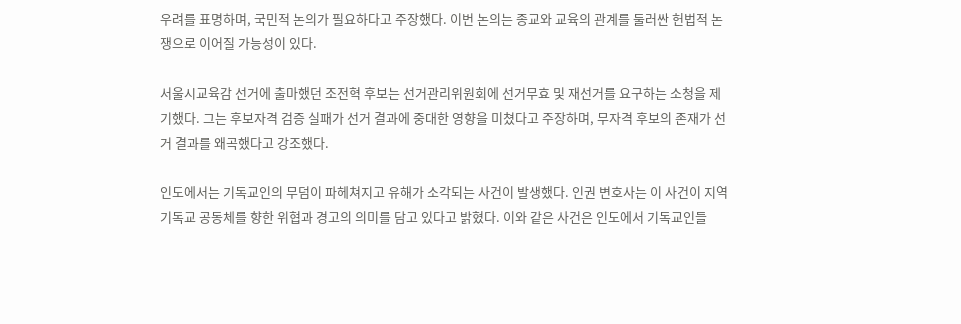우려를 표명하며, 국민적 논의가 필요하다고 주장했다. 이번 논의는 종교와 교육의 관계를 둘러싼 헌법적 논쟁으로 이어질 가능성이 있다.

서울시교육감 선거에 출마했던 조전혁 후보는 선거관리위원회에 선거무효 및 재선거를 요구하는 소청을 제기했다. 그는 후보자격 검증 실패가 선거 결과에 중대한 영향을 미쳤다고 주장하며, 무자격 후보의 존재가 선거 결과를 왜곡했다고 강조했다.

인도에서는 기독교인의 무덤이 파헤쳐지고 유해가 소각되는 사건이 발생했다. 인권 변호사는 이 사건이 지역 기독교 공동체를 향한 위협과 경고의 의미를 담고 있다고 밝혔다. 이와 같은 사건은 인도에서 기독교인들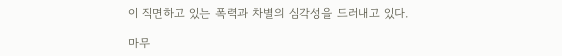이 직면하고 있는 폭력과 차별의 심각성을 드러내고 있다.

마무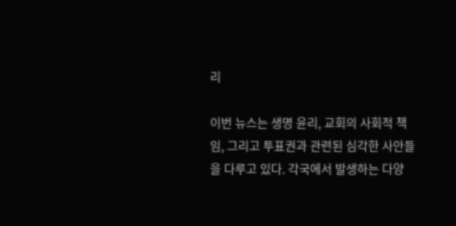리

이번 뉴스는 생명 윤리, 교회의 사회적 책임, 그리고 투표권과 관련된 심각한 사안들을 다루고 있다. 각국에서 발생하는 다양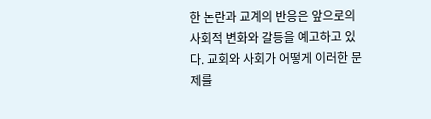한 논란과 교계의 반응은 앞으로의 사회적 변화와 갈등을 예고하고 있다. 교회와 사회가 어떻게 이러한 문제를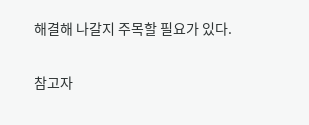해결해 나갈지 주목할 필요가 있다.

참고자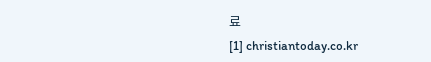료
[1] christiantoday.co.kr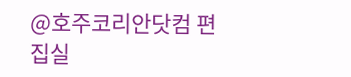@호주코리안닷컴 편집실